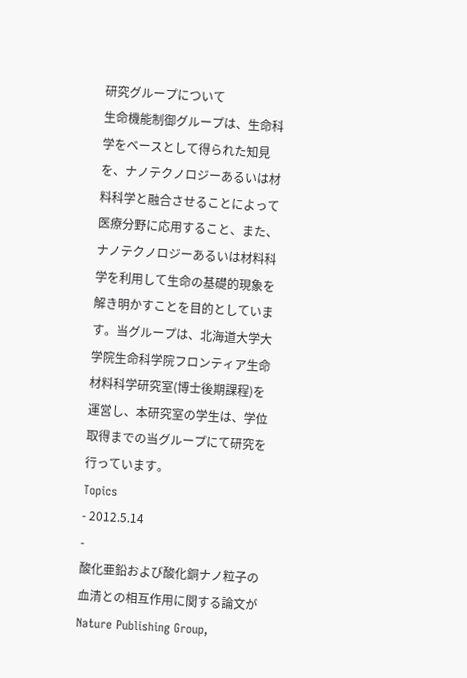研究グループについて
生命機能制御グループは、生命科学をベースとして得られた知見を、ナノテクノロジーあるいは材料科学と融合させることによって医療分野に応用すること、また、ナノテクノロジーあるいは材料科学を利用して生命の基礎的現象を解き明かすことを目的としています。当グループは、北海道大学大学院生命科学院フロンティア生命材料科学研究室(博士後期課程)を運営し、本研究室の学生は、学位取得までの当グループにて研究を行っています。
Topics
- 2012.5.14
-
酸化亜鉛および酸化銅ナノ粒子の血清との相互作用に関する論文がNature Publishing Group,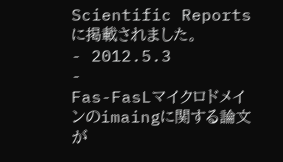Scientific Reportsに掲載されました。
- 2012.5.3
-
Fas-FasLマイクロドメインのimaingに関する論文が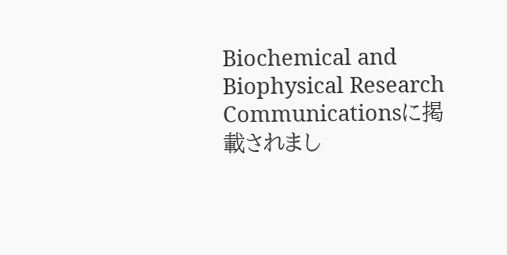Biochemical and Biophysical Research Communicationsに掲載されまし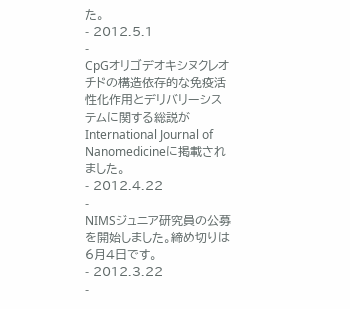た。
- 2012.5.1
-
CpGオリゴデオキシヌクレオチドの構造依存的な免疫活性化作用とデリバリーシステムに関する総説がInternational Journal of Nanomedicineに掲載されました。
- 2012.4.22
-
NIMSジュニア研究員の公募を開始しました。締め切りは6月4日です。
- 2012.3.22
-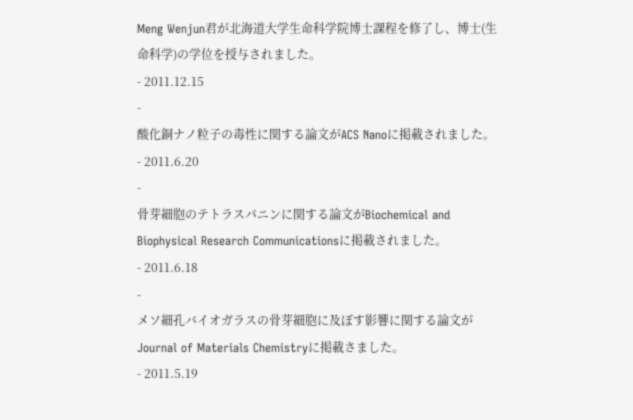Meng Wenjun君が北海道大学生命科学院博士課程を修了し、博士(生命科学)の学位を授与されました。
- 2011.12.15
-
酸化銅ナノ粒子の毒性に関する論文がACS Nanoに掲載されました。
- 2011.6.20
-
骨芽細胞のテトラスパニンに関する論文がBiochemical and Biophysical Research Communicationsに掲載されました。
- 2011.6.18
-
メソ細孔バイオガラスの骨芽細胞に及ぼす影響に関する論文がJournal of Materials Chemistryに掲載さました。
- 2011.5.19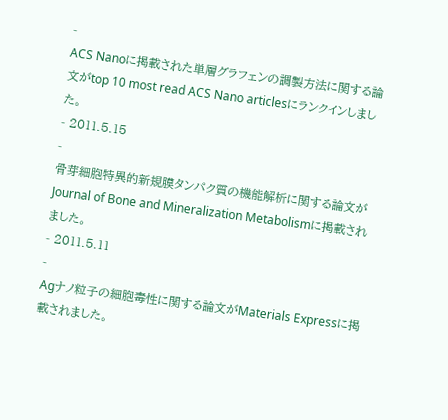-
ACS Nanoに掲載された単層グラフェンの調製方法に関する論文がtop 10 most read ACS Nano articlesにランクインしました。
- 2011.5.15
-
骨芽細胞特異的新規膜タンパク質の機能解析に関する論文がJournal of Bone and Mineralization Metabolismに掲載されました。
- 2011.5.11
-
Agナノ粒子の細胞毒性に関する論文がMaterials Expressに掲載されました。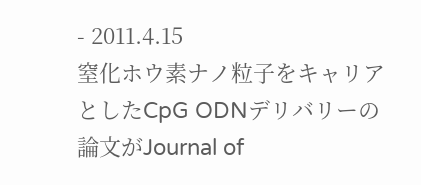- 2011.4.15
窒化ホウ素ナノ粒子をキャリアとしたCpG ODNデリバリーの論文がJournal of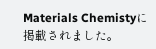Materials Chemistyに掲載されました。